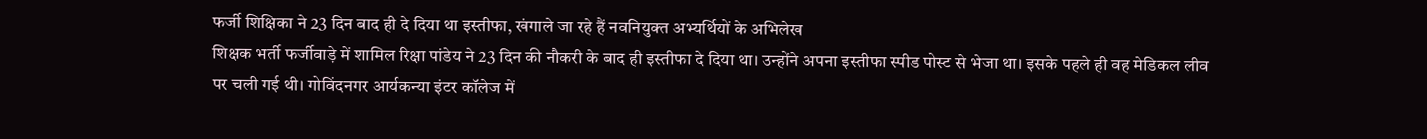फर्जी शिक्षिका ने 23 दिन बाद ही दे दिया था इस्तीफा, खंगाले जा रहे हैं नवनियुक्त अभ्यर्थियों के अभिलेख
शिक्षक भर्ती फर्जीवाड़े में शामिल रिक्षा पांडेय ने 23 दिन की नौकरी के बाद ही इस्तीफा दे दिया था। उन्होंने अपना इस्तीफा स्पीड पोस्ट से भेजा था। इसके पहले ही वह मेडिकल लीव पर चली गई थी। गोविंदनगर आर्यकन्या इंटर कॉलेज में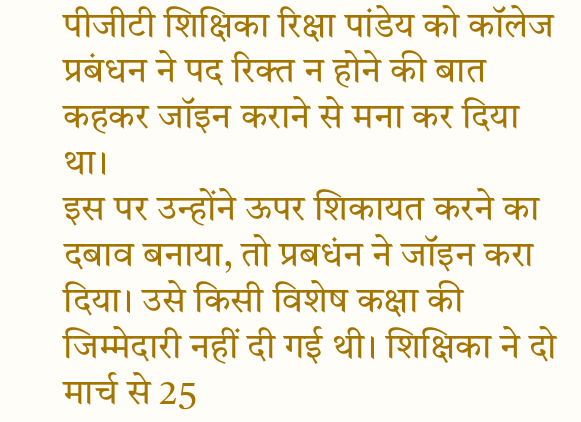पीजीटी शिक्षिका रिक्षा पांडेय को कॉलेज प्रबंधन ने पद रिक्त न होने की बात कहकर जॉइन कराने से मना कर दिया था।
इस पर उन्होंने ऊपर शिकायत करने का दबाव बनाया, तो प्रबधंन ने जॉइन करा दिया। उसे किसी विशेष कक्षा की जिम्मेदारी नहीं दी गई थी। शिक्षिका ने दो मार्च से 25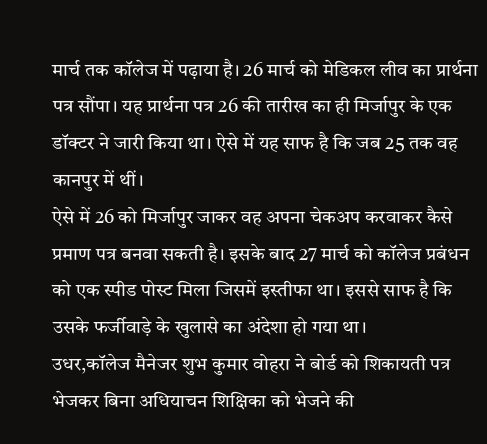मार्च तक कॉलेज में पढ़ाया है। 26 मार्च को मेडिकल लीव का प्रार्थना पत्र सौंपा। यह प्रार्थना पत्र 26 की तारीख का ही मिर्जापुर के एक डॉक्टर ने जारी किया था। ऐसे में यह साफ है कि जब 25 तक वह कानपुर में थीं।
ऐसे में 26 को मिर्जापुर जाकर वह अपना चेकअप करवाकर कैसे प्रमाण पत्र बनवा सकती है। इसके बाद 27 मार्च को कॉलेज प्रबंधन को एक स्पीड पोस्ट मिला जिसमें इस्तीफा था। इससे साफ है कि उसके फर्जीवाड़े के खुलासे का अंदेशा हो गया था।
उधर,कॉलेज मैनेजर शुभ कुमार वोहरा ने बोर्ड को शिकायती पत्र भेजकर बिना अधियाचन शिक्षिका को भेजने की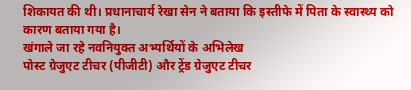शिकायत की थी। प्रधानाचार्य रेखा सेन ने बताया कि इस्तीफे में पिता के स्वास्थ्य को कारण बताया गया है।
खंगाले जा रहे नवनियुक्त अभ्यर्थियों के अभिलेख
पोस्ट ग्रेजुएट टीचर (पीजीटी) और ट्रेंड ग्रेजुएट टीचर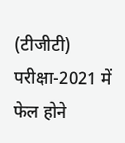(टीजीटी) परीक्षा-2021 में फेल होने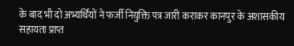के बाद भी दो अभ्यर्थियों ने फर्जी नियुक्ति पत्र जारी कराकर कानपुर के अशासकीय सहायता प्राप्त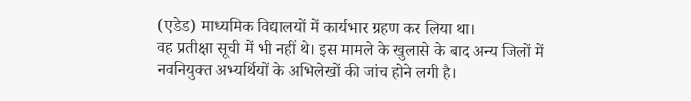(एडेड) माध्यमिक विद्यालयों में कार्यभार ग्रहण कर लिया था।
वह प्रतीक्षा सूची में भी नहीं थे। इस मामले के खुलासे के बाद अन्य जिलों में नवनियुक्त अभ्यर्थियों के अभिलेखों की जांच होने लगी है।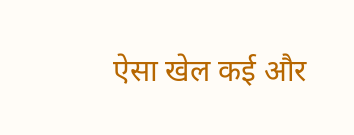ऐसा खेल कई और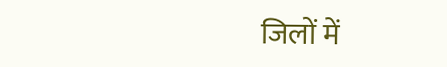जिलों में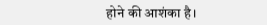होने की आशंका है।